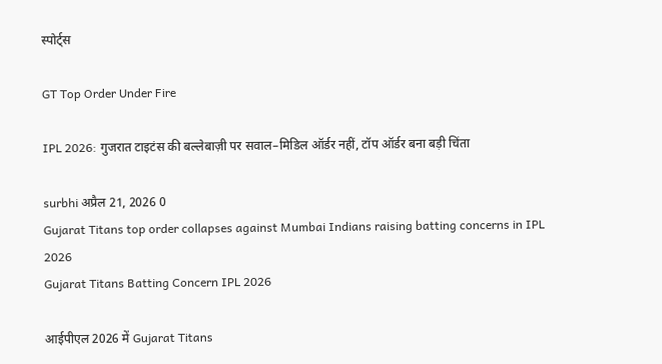स्पोर्ट्स

GT Top Order Under Fire

IPL 2026: गुजरात टाइटंस की बल्लेबाज़ी पर सवाल–मिडिल ऑर्डर नहीं, टॉप ऑर्डर बना बड़ी चिंता

surbhi अप्रैल 21, 2026 0
Gujarat Titans top order collapses against Mumbai Indians raising batting concerns in IPL 2026
Gujarat Titans Batting Concern IPL 2026

आईपीएल 2026 में Gujarat Titans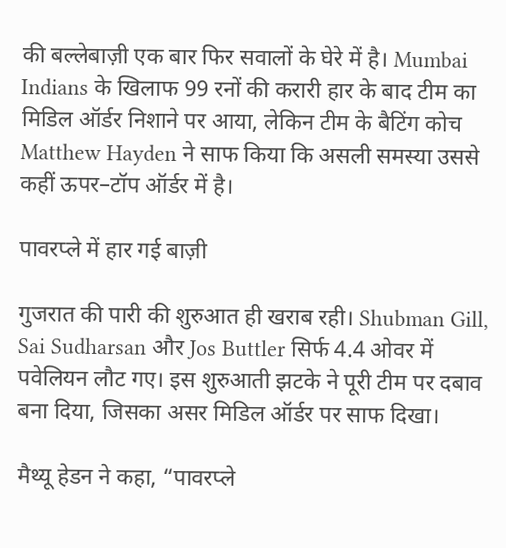की बल्लेबाज़ी एक बार फिर सवालों के घेरे में है। Mumbai Indians के खिलाफ 99 रनों की करारी हार के बाद टीम का मिडिल ऑर्डर निशाने पर आया, लेकिन टीम के बैटिंग कोच Matthew Hayden ने साफ किया कि असली समस्या उससे कहीं ऊपर–टॉप ऑर्डर में है।

पावरप्ले में हार गई बाज़ी

गुजरात की पारी की शुरुआत ही खराब रही। Shubman Gill, Sai Sudharsan और Jos Buttler सिर्फ 4.4 ओवर में पवेलियन लौट गए। इस शुरुआती झटके ने पूरी टीम पर दबाव बना दिया, जिसका असर मिडिल ऑर्डर पर साफ दिखा।

मैथ्यू हेडन ने कहा, “पावरप्ले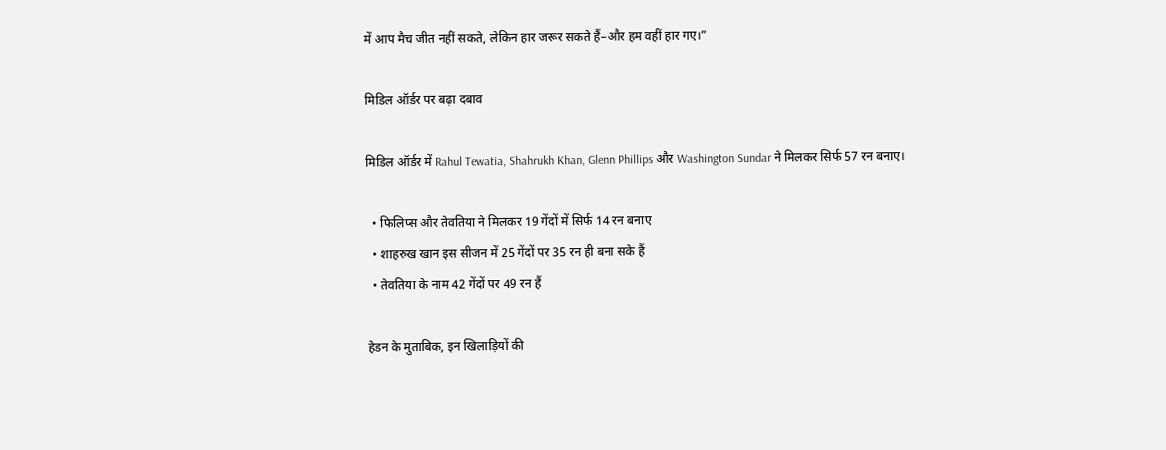में आप मैच जीत नहीं सकते, लेकिन हार जरूर सकते हैं–और हम वहीं हार गए।”

मिडिल ऑर्डर पर बढ़ा दबाव

मिडिल ऑर्डर में Rahul Tewatia, Shahrukh Khan, Glenn Phillips और Washington Sundar ने मिलकर सिर्फ 57 रन बनाए।

  • फिलिप्स और तेवतिया ने मिलकर 19 गेंदों में सिर्फ 14 रन बनाए
  • शाहरुख खान इस सीजन में 25 गेंदों पर 35 रन ही बना सके हैं
  • तेवतिया के नाम 42 गेंदों पर 49 रन हैं

हेडन के मुताबिक, इन खिलाड़ियों की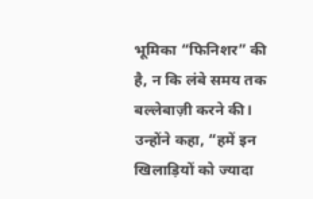भूमिका “फिनिशर” की है, न कि लंबे समय तक बल्लेबाज़ी करने की। उन्होंने कहा, “हमें इन खिलाड़ियों को ज्यादा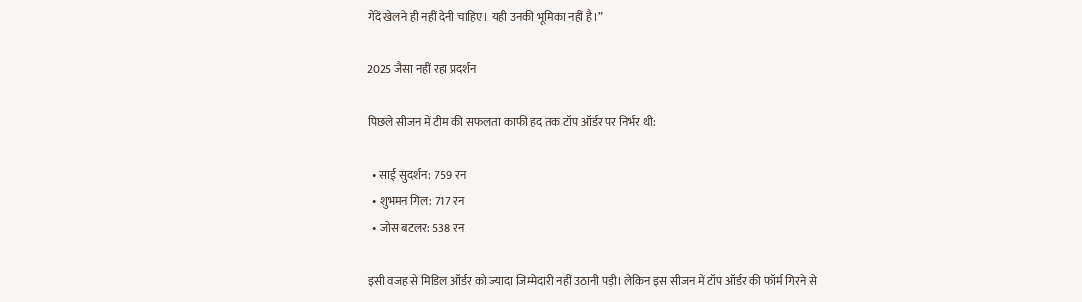गेंदें खेलने ही नहीं देनी चाहिए। यही उनकी भूमिका नहीं है।”

2025 जैसा नहीं रहा प्रदर्शन

पिछले सीजन में टीम की सफलता काफी हद तक टॉप ऑर्डर पर निर्भर थी:

  • साई सुदर्शन: 759 रन
  • शुभमन गिल: 717 रन
  • जोस बटलर: 538 रन

इसी वजह से मिडिल ऑर्डर को ज्यादा जिम्मेदारी नहीं उठानी पड़ी। लेकिन इस सीजन में टॉप ऑर्डर की फॉर्म गिरने से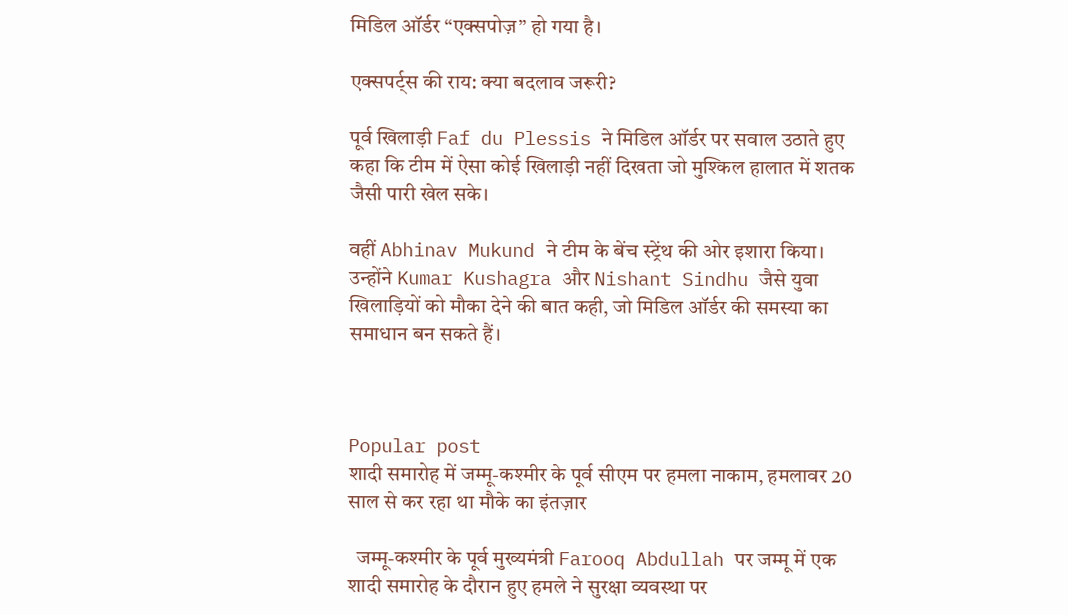मिडिल ऑर्डर “एक्सपोज़” हो गया है।

एक्सपर्ट्स की राय: क्या बदलाव जरूरी?

पूर्व खिलाड़ी Faf du Plessis ने मिडिल ऑर्डर पर सवाल उठाते हुए कहा कि टीम में ऐसा कोई खिलाड़ी नहीं दिखता जो मुश्किल हालात में शतक जैसी पारी खेल सके।

वहीं Abhinav Mukund ने टीम के बेंच स्ट्रेंथ की ओर इशारा किया। उन्होंने Kumar Kushagra और Nishant Sindhu जैसे युवा खिलाड़ियों को मौका देने की बात कही, जो मिडिल ऑर्डर की समस्या का समाधान बन सकते हैं।



Popular post
शादी समारोह में जम्मू-कश्मीर के पूर्व सीएम पर हमला नाकाम, हमलावर 20 साल से कर रहा था मौके का इंतज़ार

  जम्मू-कश्मीर के पूर्व मुख्यमंत्री Farooq Abdullah पर जम्मू में एक शादी समारोह के दौरान हुए हमले ने सुरक्षा व्यवस्था पर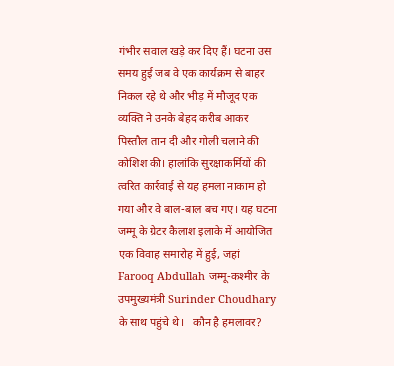गंभीर सवाल खड़े कर दिए हैं। घटना उस समय हुई जब वे एक कार्यक्रम से बाहर निकल रहे थे और भीड़ में मौजूद एक व्यक्ति ने उनके बेहद करीब आकर पिस्तौल तान दी और गोली चलाने की कोशिश की। हालांकि सुरक्षाकर्मियों की त्वरित कार्रवाई से यह हमला नाकाम हो गया और वे बाल-बाल बच गए। यह घटना जम्मू के ग्रेटर कैलाश इलाके में आयोजित एक विवाह समारोह में हुई, जहां Farooq Abdullah जम्मू-कश्मीर के उपमुख्यमंत्री Surinder Choudhary के साथ पहुंचे थे।   कौन है हमलावर?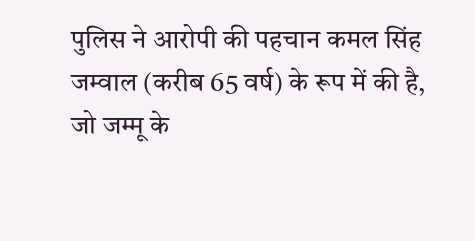पुलिस ने आरोपी की पहचान कमल सिंह जम्वाल (करीब 65 वर्ष) के रूप में की है, जो जम्मू के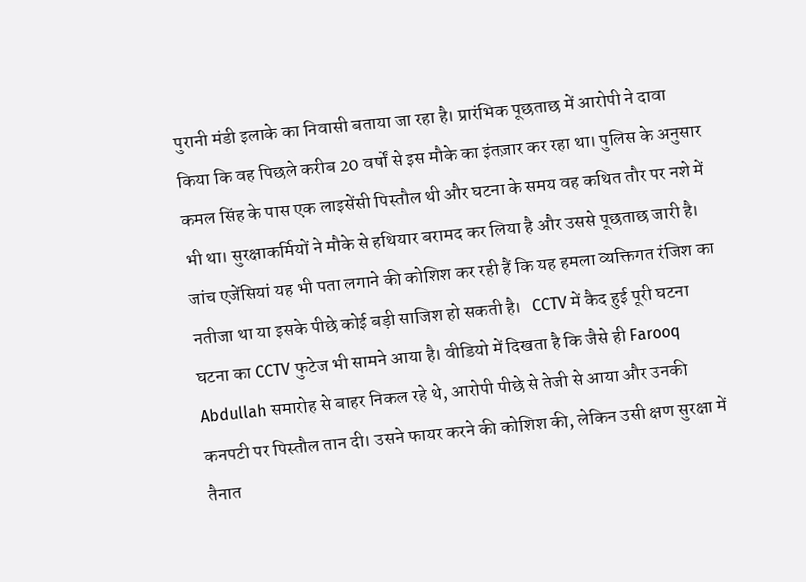पुरानी मंडी इलाके का निवासी बताया जा रहा है। प्रारंभिक पूछताछ में आरोपी ने दावा किया कि वह पिछले करीब 20 वर्षों से इस मौके का इंतज़ार कर रहा था। पुलिस के अनुसार कमल सिंह के पास एक लाइसेंसी पिस्तौल थी और घटना के समय वह कथित तौर पर नशे में भी था। सुरक्षाकर्मियों ने मौके से हथियार बरामद कर लिया है और उससे पूछताछ जारी है। जांच एजेंसियां यह भी पता लगाने की कोशिश कर रही हैं कि यह हमला व्यक्तिगत रंजिश का नतीजा था या इसके पीछे कोई बड़ी साजिश हो सकती है।   CCTV में कैद हुई पूरी घटना घटना का CCTV फुटेज भी सामने आया है। वीडियो में दिखता है कि जैसे ही Farooq Abdullah समारोह से बाहर निकल रहे थे, आरोपी पीछे से तेजी से आया और उनकी कनपटी पर पिस्तौल तान दी। उसने फायर करने की कोशिश की, लेकिन उसी क्षण सुरक्षा में तैनात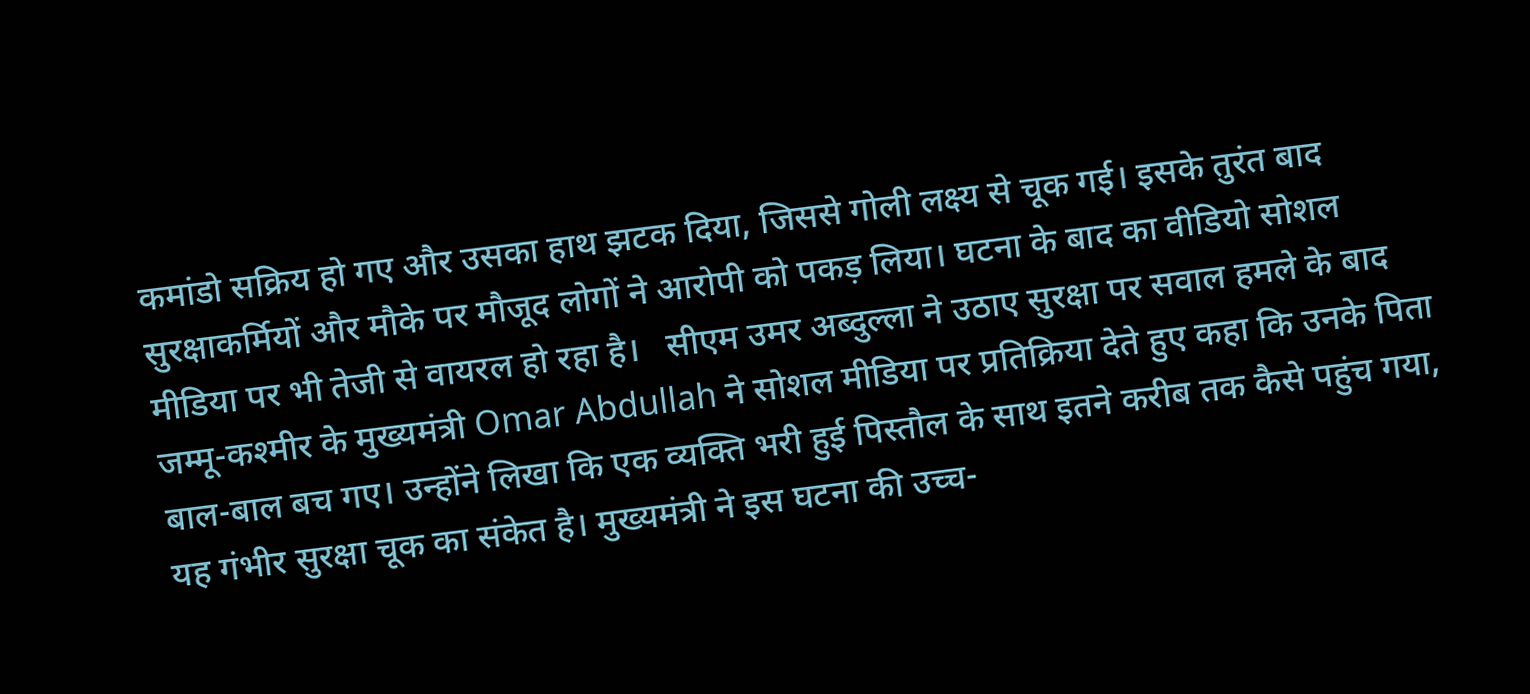कमांडो सक्रिय हो गए और उसका हाथ झटक दिया, जिससे गोली लक्ष्य से चूक गई। इसके तुरंत बाद सुरक्षाकर्मियों और मौके पर मौजूद लोगों ने आरोपी को पकड़ लिया। घटना के बाद का वीडियो सोशल मीडिया पर भी तेजी से वायरल हो रहा है।   सीएम उमर अब्दुल्ला ने उठाए सुरक्षा पर सवाल हमले के बाद जम्मू-कश्मीर के मुख्यमंत्री Omar Abdullah ने सोशल मीडिया पर प्रतिक्रिया देते हुए कहा कि उनके पिता बाल-बाल बच गए। उन्होंने लिखा कि एक व्यक्ति भरी हुई पिस्तौल के साथ इतने करीब तक कैसे पहुंच गया, यह गंभीर सुरक्षा चूक का संकेत है। मुख्यमंत्री ने इस घटना की उच्च-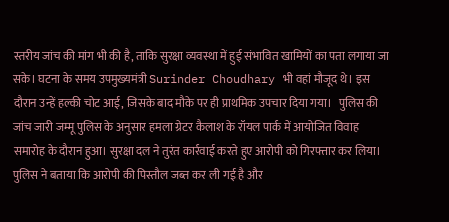स्तरीय जांच की मांग भी की है, ताकि सुरक्षा व्यवस्था में हुई संभावित खामियों का पता लगाया जा सके। घटना के समय उपमुख्यमंत्री Surinder Choudhary भी वहां मौजूद थे। इस दौरान उन्हें हल्की चोट आई, जिसके बाद मौके पर ही प्राथमिक उपचार दिया गया।   पुलिस की जांच जारी जम्मू पुलिस के अनुसार हमला ग्रेटर कैलाश के रॉयल पार्क में आयोजित विवाह समारोह के दौरान हुआ। सुरक्षा दल ने तुरंत कार्रवाई करते हुए आरोपी को गिरफ्तार कर लिया। पुलिस ने बताया कि आरोपी की पिस्तौल जब्त कर ली गई है और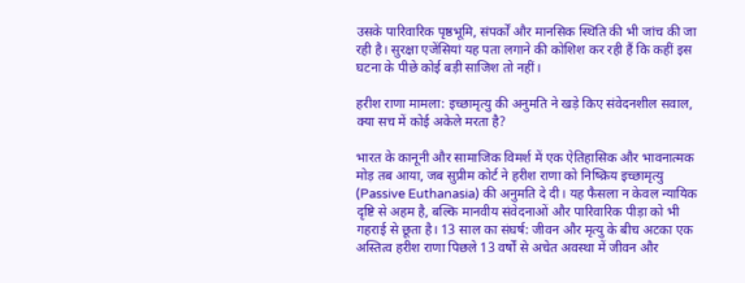उसके पारिवारिक पृष्ठभूमि, संपर्कों और मानसिक स्थिति की भी जांच की जा रही है। सुरक्षा एजेंसियां यह पता लगाने की कोशिश कर रही हैं कि कहीं इस घटना के पीछे कोई बड़ी साजिश तो नहीं।

हरीश राणा मामला: इच्छामृत्यु की अनुमति ने खड़े किए संवेदनशील सवाल, क्या सच में कोई अकेले मरता है?

भारत के कानूनी और सामाजिक विमर्श में एक ऐतिहासिक और भावनात्मक मोड़ तब आया, जब सुप्रीम कोर्ट ने हरीश राणा को निष्क्रिय इच्छामृत्यु (Passive Euthanasia) की अनुमति दे दी। यह फैसला न केवल न्यायिक दृष्टि से अहम है, बल्कि मानवीय संवेदनाओं और पारिवारिक पीड़ा को भी गहराई से छूता है। 13 साल का संघर्ष: जीवन और मृत्यु के बीच अटका एक अस्तित्व हरीश राणा पिछले 13 वर्षों से अचेत अवस्था में जीवन और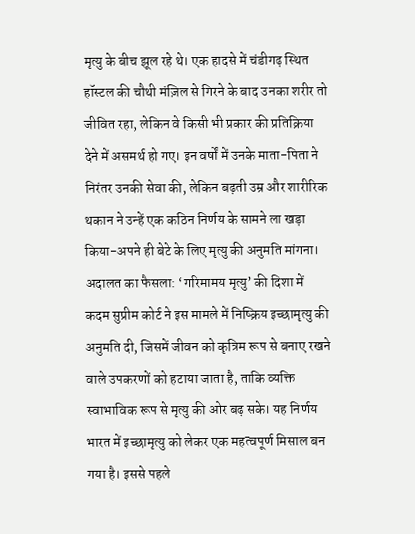मृत्यु के बीच झूल रहे थे। एक हादसे में चंडीगढ़ स्थित हॉस्टल की चौथी मंज़िल से गिरने के बाद उनका शरीर तो जीवित रहा, लेकिन वे किसी भी प्रकार की प्रतिक्रिया देने में असमर्थ हो गए। इन वर्षों में उनके माता-पिता ने निरंतर उनकी सेवा की, लेकिन बढ़ती उम्र और शारीरिक थकान ने उन्हें एक कठिन निर्णय के सामने ला खड़ा किया-अपने ही बेटे के लिए मृत्यु की अनुमति मांगना। अदालत का फैसला: ‘गरिमामय मृत्यु’ की दिशा में कदम सुप्रीम कोर्ट ने इस मामले में निष्क्रिय इच्छामृत्यु की अनुमति दी, जिसमें जीवन को कृत्रिम रूप से बनाए रखने वाले उपकरणों को हटाया जाता है, ताकि व्यक्ति स्वाभाविक रूप से मृत्यु की ओर बढ़ सके। यह निर्णय भारत में इच्छामृत्यु को लेकर एक महत्वपूर्ण मिसाल बन गया है। इससे पहले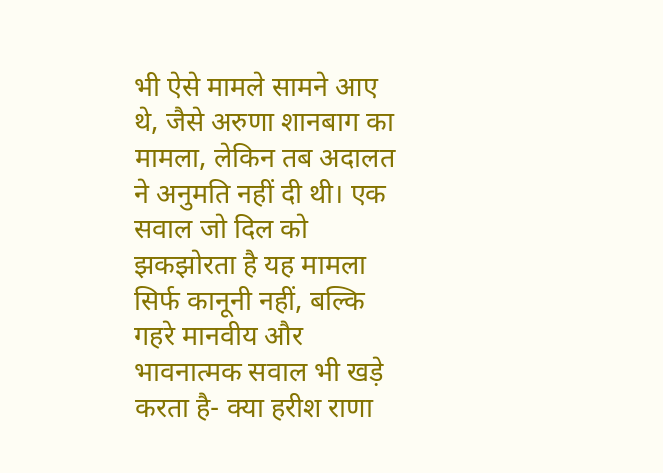भी ऐसे मामले सामने आए थे, जैसे अरुणा शानबाग का मामला, लेकिन तब अदालत ने अनुमति नहीं दी थी। एक सवाल जो दिल को झकझोरता है यह मामला सिर्फ कानूनी नहीं, बल्कि गहरे मानवीय और भावनात्मक सवाल भी खड़े करता है- क्या हरीश राणा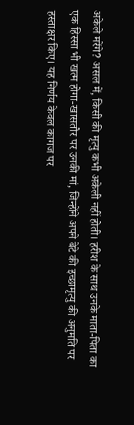अकेले मरेंगे? असल में, किसी की मृत्यु कभी अकेली नहीं होती। हरीश के साथ उनके माता-पिता का एक हिस्सा भी खत्म होगा-खासतौर पर उनकी मां, जिन्होंने अपने बेटे की इच्छामृत्यु की अनुमति पर हस्ताक्षर किए। यह निर्णय केवल कागज पर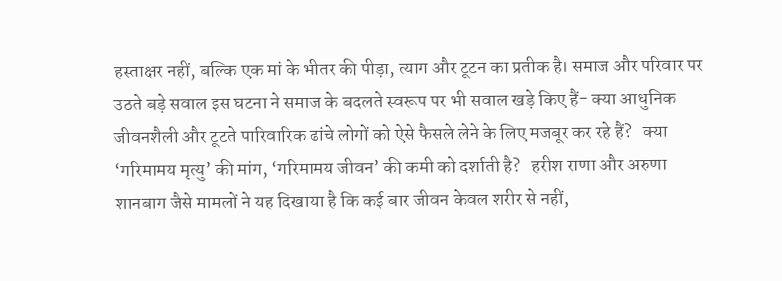हस्ताक्षर नहीं, बल्कि एक मां के भीतर की पीड़ा, त्याग और टूटन का प्रतीक है। समाज और परिवार पर उठते बड़े सवाल इस घटना ने समाज के बदलते स्वरूप पर भी सवाल खड़े किए हैं- क्या आधुनिक जीवनशैली और टूटते पारिवारिक ढांचे लोगों को ऐसे फैसले लेने के लिए मजबूर कर रहे हैं?   क्या ‘गरिमामय मृत्यु’ की मांग, ‘गरिमामय जीवन’ की कमी को दर्शाती है?   हरीश राणा और अरुणा शानबाग जैसे मामलों ने यह दिखाया है कि कई बार जीवन केवल शरीर से नहीं,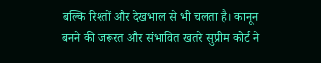बल्कि रिश्तों और देखभाल से भी चलता है। कानून बनने की जरूरत और संभावित खतरे सुप्रीम कोर्ट ने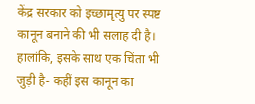केंद्र सरकार को इच्छामृत्यु पर स्पष्ट कानून बनाने की भी सलाह दी है। हालांकि, इसके साथ एक चिंता भी जुड़ी है- कहीं इस कानून का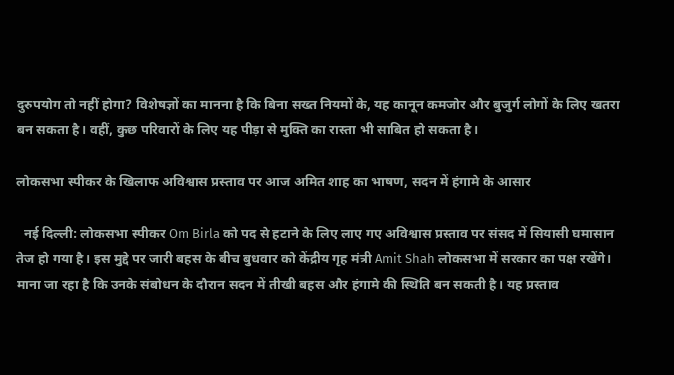दुरुपयोग तो नहीं होगा? विशेषज्ञों का मानना है कि बिना सख्त नियमों के, यह कानून कमजोर और बुजुर्ग लोगों के लिए खतरा बन सकता है। वहीं, कुछ परिवारों के लिए यह पीड़ा से मुक्ति का रास्ता भी साबित हो सकता है।

लोकसभा स्पीकर के खिलाफ अविश्वास प्रस्ताव पर आज अमित शाह का भाषण, सदन में हंगामे के आसार

  नई दिल्ली: लोकसभा स्पीकर Om Birla को पद से हटाने के लिए लाए गए अविश्वास प्रस्ताव पर संसद में सियासी घमासान तेज हो गया है। इस मुद्दे पर जारी बहस के बीच बुधवार को केंद्रीय गृह मंत्री Amit Shah लोकसभा में सरकार का पक्ष रखेंगे। माना जा रहा है कि उनके संबोधन के दौरान सदन में तीखी बहस और हंगामे की स्थिति बन सकती है। यह प्रस्ताव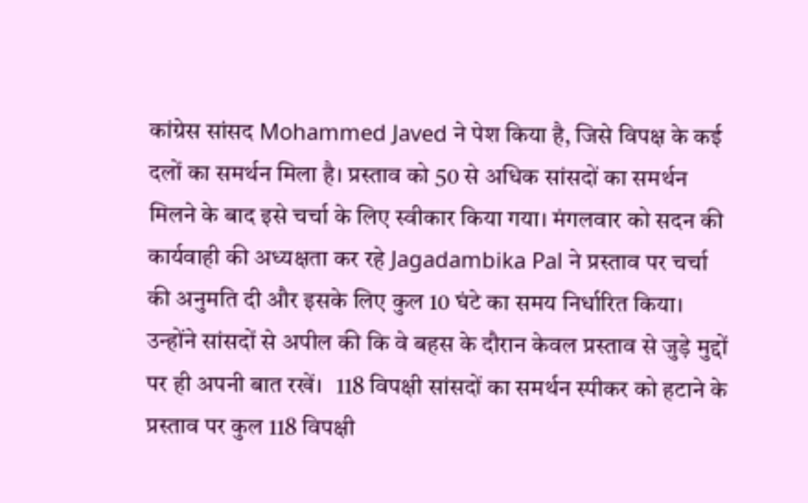कांग्रेस सांसद Mohammed Javed ने पेश किया है, जिसे विपक्ष के कई दलों का समर्थन मिला है। प्रस्ताव को 50 से अधिक सांसदों का समर्थन मिलने के बाद इसे चर्चा के लिए स्वीकार किया गया। मंगलवार को सदन की कार्यवाही की अध्यक्षता कर रहे Jagadambika Pal ने प्रस्ताव पर चर्चा की अनुमति दी और इसके लिए कुल 10 घंटे का समय निर्धारित किया। उन्होंने सांसदों से अपील की कि वे बहस के दौरान केवल प्रस्ताव से जुड़े मुद्दों पर ही अपनी बात रखें।   118 विपक्षी सांसदों का समर्थन स्पीकर को हटाने के प्रस्ताव पर कुल 118 विपक्षी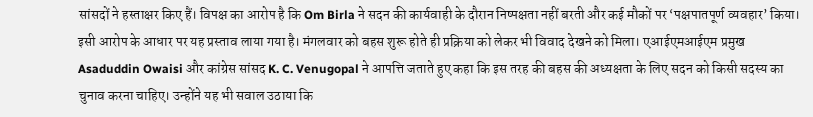सांसदों ने हस्ताक्षर किए हैं। विपक्ष का आरोप है कि Om Birla ने सदन की कार्यवाही के दौरान निष्पक्षता नहीं बरती और कई मौकों पर ‘पक्षपातपूर्ण व्यवहार’ किया। इसी आरोप के आधार पर यह प्रस्ताव लाया गया है। मंगलवार को बहस शुरू होते ही प्रक्रिया को लेकर भी विवाद देखने को मिला। एआईएमआईएम प्रमुख Asaduddin Owaisi और कांग्रेस सांसद K. C. Venugopal ने आपत्ति जताते हुए कहा कि इस तरह की बहस की अध्यक्षता के लिए सदन को किसी सदस्य का चुनाव करना चाहिए। उन्होंने यह भी सवाल उठाया कि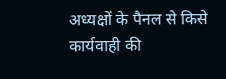अध्यक्षों के पैनल से किसे कार्यवाही की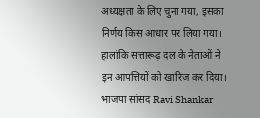अध्यक्षता के लिए चुना गया, इसका निर्णय किस आधार पर लिया गया। हालांकि सत्तारूढ़ दल के नेताओं ने इन आपत्तियों को खारिज कर दिया। भाजपा सांसद Ravi Shankar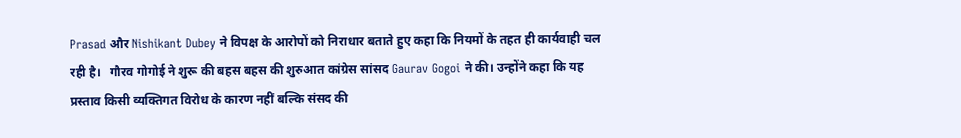Prasad और Nishikant Dubey ने विपक्ष के आरोपों को निराधार बताते हुए कहा कि नियमों के तहत ही कार्यवाही चल रही है।   गौरव गोगोई ने शुरू की बहस बहस की शुरुआत कांग्रेस सांसद Gaurav Gogoi ने की। उन्होंने कहा कि यह प्रस्ताव किसी व्यक्तिगत विरोध के कारण नहीं बल्कि संसद की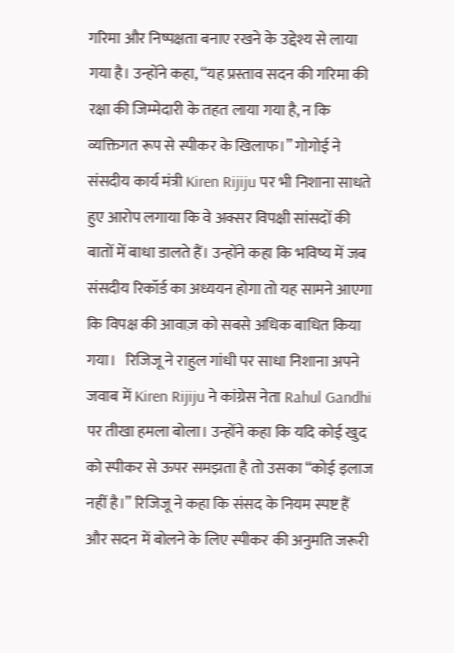गरिमा और निष्पक्षता बनाए रखने के उद्देश्य से लाया गया है। उन्होंने कहा, “यह प्रस्ताव सदन की गरिमा की रक्षा की जिम्मेदारी के तहत लाया गया है, न कि व्यक्तिगत रूप से स्पीकर के खिलाफ।” गोगोई ने संसदीय कार्य मंत्री Kiren Rijiju पर भी निशाना साधते हुए आरोप लगाया कि वे अक्सर विपक्षी सांसदों की बातों में बाधा डालते हैं। उन्होंने कहा कि भविष्य में जब संसदीय रिकॉर्ड का अध्ययन होगा तो यह सामने आएगा कि विपक्ष की आवाज़ को सबसे अधिक बाधित किया गया।   रिजिजू ने राहुल गांधी पर साधा निशाना अपने जवाब में Kiren Rijiju ने कांग्रेस नेता Rahul Gandhi पर तीखा हमला बोला। उन्होंने कहा कि यदि कोई खुद को स्पीकर से ऊपर समझता है तो उसका “कोई इलाज नहीं है।” रिजिजू ने कहा कि संसद के नियम स्पष्ट हैं और सदन में बोलने के लिए स्पीकर की अनुमति जरूरी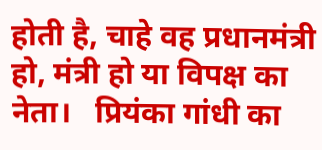होती है, चाहे वह प्रधानमंत्री हो, मंत्री हो या विपक्ष का नेता।   प्रियंका गांधी का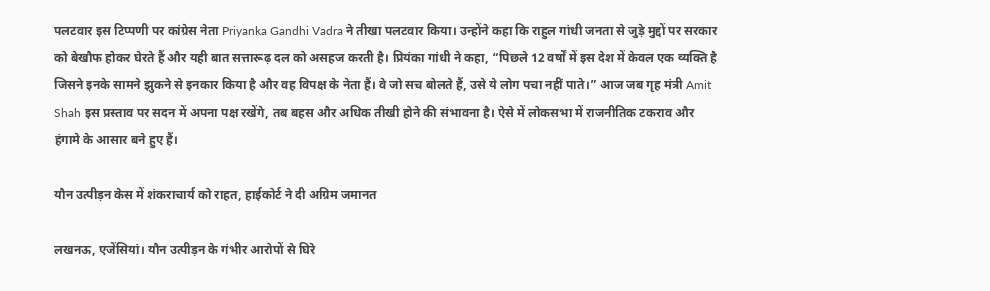पलटवार इस टिप्पणी पर कांग्रेस नेता Priyanka Gandhi Vadra ने तीखा पलटवार किया। उन्होंने कहा कि राहुल गांधी जनता से जुड़े मुद्दों पर सरकार को बेखौफ होकर घेरते हैं और यही बात सत्तारूढ़ दल को असहज करती है। प्रियंका गांधी ने कहा, “पिछले 12 वर्षों में इस देश में केवल एक व्यक्ति है जिसने इनके सामने झुकने से इनकार किया है और वह विपक्ष के नेता हैं। वे जो सच बोलते हैं, उसे ये लोग पचा नहीं पाते।” आज जब गृह मंत्री Amit Shah इस प्रस्ताव पर सदन में अपना पक्ष रखेंगे, तब बहस और अधिक तीखी होने की संभावना है। ऐसे में लोकसभा में राजनीतिक टकराव और हंगामे के आसार बने हुए हैं।

यौन उत्पीड़न केस में शंकराचार्य को राहत, हाईकोर्ट ने दी अग्रिम जमानत

लखनऊ, एजेंसियां। यौन उत्पीड़न के गंभीर आरोपों से घिरे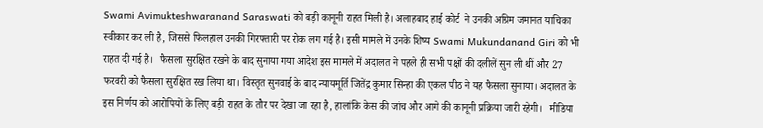Swami Avimukteshwaranand Saraswati को बड़ी कानूनी राहत मिली है। अलाहबाद हाई कोर्ट  ने उनकी अग्रिम जमानत याचिका स्वीकार कर ली है, जिससे फिलहाल उनकी गिरफ्तारी पर रोक लग गई है। इसी मामले में उनके शिष्य Swami Mukundanand Giri को भी राहत दी गई है।   फैसला सुरक्षित रखने के बाद सुनाया गया आदेश इस मामले में अदालत ने पहले ही सभी पक्षों की दलीलें सुन ली थीं और 27 फरवरी को फैसला सुरक्षित रख लिया था। विस्तृत सुनवाई के बाद न्यायमूर्ति जितेंद्र कुमार सिन्हा की एकल पीठ ने यह फैसला सुनाया। अदालत के इस निर्णय को आरोपियों के लिए बड़ी राहत के तौर पर देखा जा रहा है, हालांकि केस की जांच और आगे की कानूनी प्रक्रिया जारी रहेगी।   मीडिया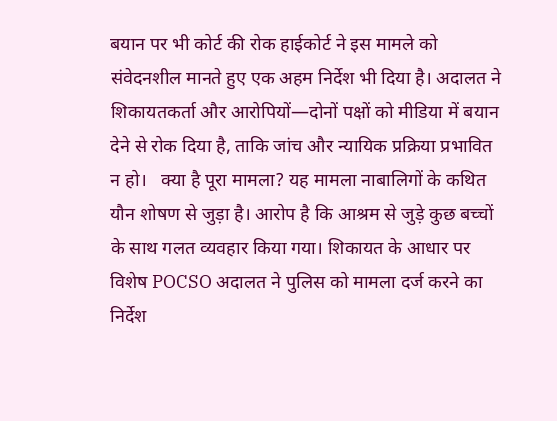बयान पर भी कोर्ट की रोक हाईकोर्ट ने इस मामले को संवेदनशील मानते हुए एक अहम निर्देश भी दिया है। अदालत ने शिकायतकर्ता और आरोपियों—दोनों पक्षों को मीडिया में बयान देने से रोक दिया है, ताकि जांच और न्यायिक प्रक्रिया प्रभावित न हो।   क्या है पूरा मामला? यह मामला नाबालिगों के कथित यौन शोषण से जुड़ा है। आरोप है कि आश्रम से जुड़े कुछ बच्चों के साथ गलत व्यवहार किया गया। शिकायत के आधार पर विशेष POCSO अदालत ने पुलिस को मामला दर्ज करने का निर्देश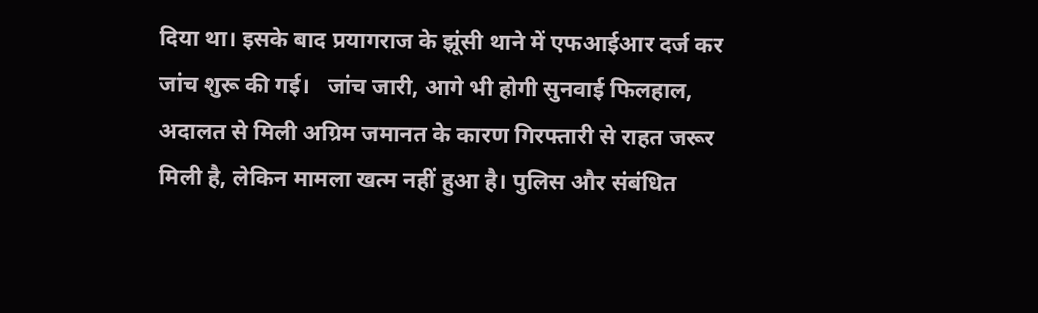दिया था। इसके बाद प्रयागराज के झूंसी थाने में एफआईआर दर्ज कर जांच शुरू की गई।   जांच जारी, आगे भी होगी सुनवाई फिलहाल, अदालत से मिली अग्रिम जमानत के कारण गिरफ्तारी से राहत जरूर मिली है, लेकिन मामला खत्म नहीं हुआ है। पुलिस और संबंधित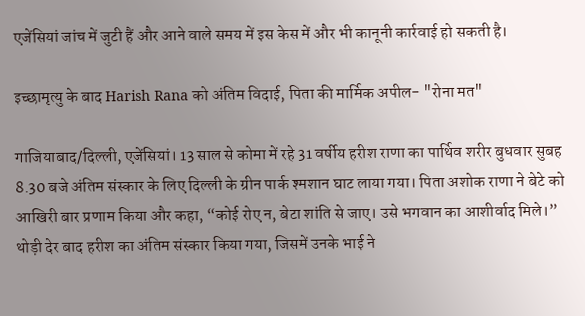एजेंसियां जांच में जुटी हैं और आने वाले समय में इस केस में और भी कानूनी कार्रवाई हो सकती है।

इच्छामृत्यु के बाद Harish Rana को अंतिम विदाई, पिता की मार्मिक अपील- "रोना मत"

गाजियाबाद/दिल्ली, एजेंसियां। 13 साल से कोमा में रहे 31 वर्षीय हरीश राणा का पार्थिव शरीर बुधवार सुबह 8.30 बजे अंतिम संस्कार के लिए दिल्ली के ग्रीन पार्क श्मशान घाट लाया गया। पिता अशोक राणा ने बेटे को आखिरी बार प्रणाम किया और कहा, “कोई रोए न, बेटा शांति से जाए। उसे भगवान का आशीर्वाद मिले।” थोड़ी देर बाद हरीश का अंतिम संस्कार किया गया, जिसमें उनके भाई ने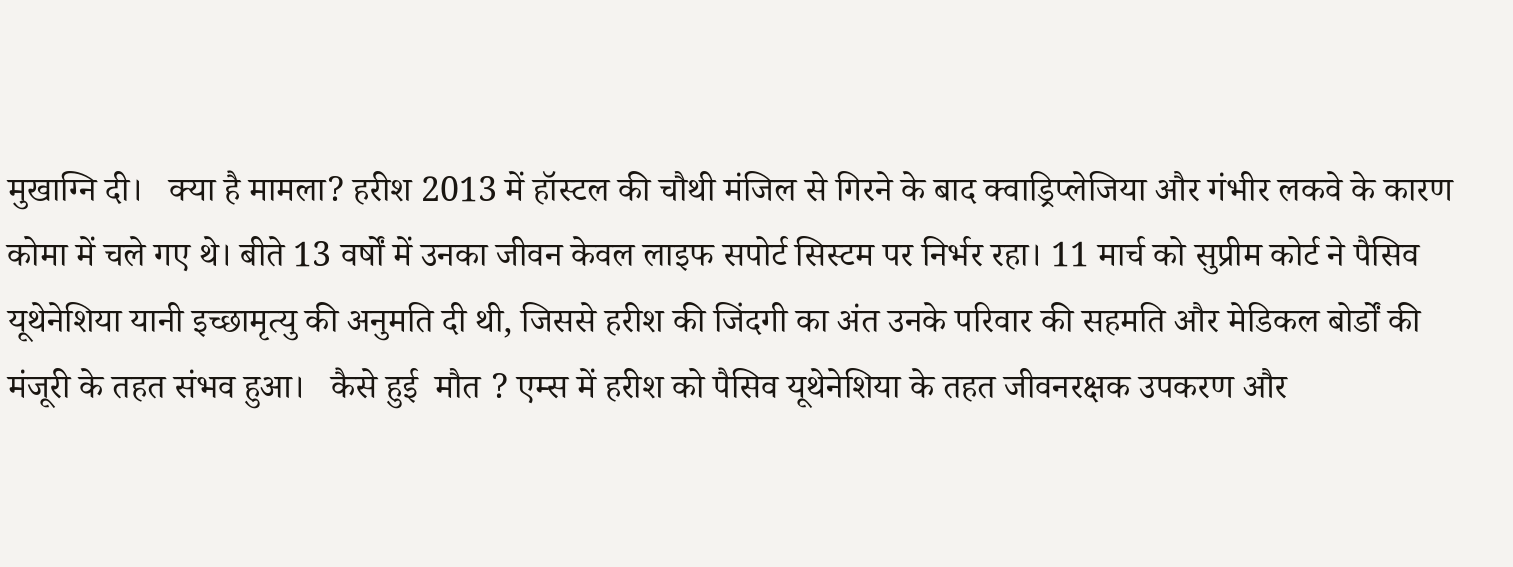मुखाग्नि दी।   क्या है मामला? हरीश 2013 में हॉस्टल की चौथी मंजिल से गिरने के बाद क्वाड्रिप्लेजिया और गंभीर लकवे के कारण कोमा में चले गए थे। बीते 13 वर्षों में उनका जीवन केवल लाइफ सपोर्ट सिस्टम पर निर्भर रहा। 11 मार्च को सुप्रीम कोर्ट ने पैसिव यूथेनेशिया यानी इच्छामृत्यु की अनुमति दी थी, जिससे हरीश की जिंदगी का अंत उनके परिवार की सहमति और मेडिकल बोर्डों की मंजूरी के तहत संभव हुआ।   कैसे हुई  मौत ? एम्स में हरीश को पैसिव यूथेनेशिया के तहत जीवनरक्षक उपकरण और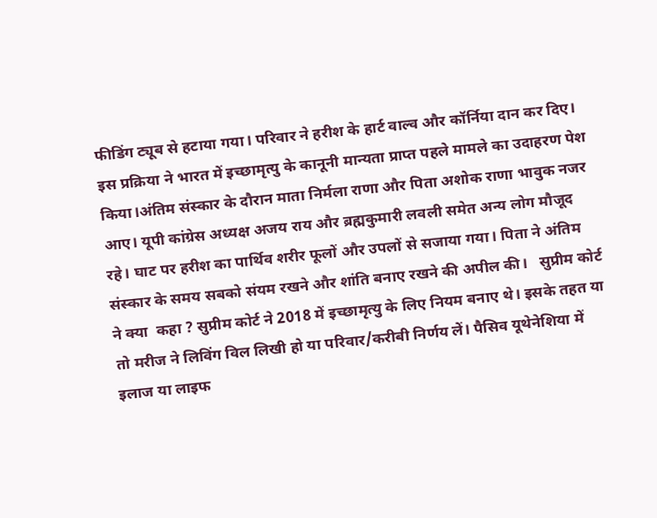फीडिंग ट्यूब से हटाया गया। परिवार ने हरीश के हार्ट वाल्व और कॉर्निया दान कर दिए। इस प्रक्रिया ने भारत में इच्छामृत्यु के कानूनी मान्यता प्राप्त पहले मामले का उदाहरण पेश किया।अंतिम संस्कार के दौरान माता निर्मला राणा और पिता अशोक राणा भावुक नजर आए। यूपी कांग्रेस अध्यक्ष अजय राय और ब्रह्मकुमारी लवली समेत अन्य लोग मौजूद रहे। घाट पर हरीश का पार्थिव शरीर फूलों और उपलों से सजाया गया। पिता ने अंतिम संस्कार के समय सबको संयम रखने और शांति बनाए रखने की अपील की।   सुप्रीम कोर्ट ने क्या  कहा ? सुप्रीम कोर्ट ने 2018 में इच्छामृत्यु के लिए नियम बनाए थे। इसके तहत या तो मरीज ने लिविंग विल लिखी हो या परिवार/करीबी निर्णय लें। पैसिव यूथेनेशिया में इलाज या लाइफ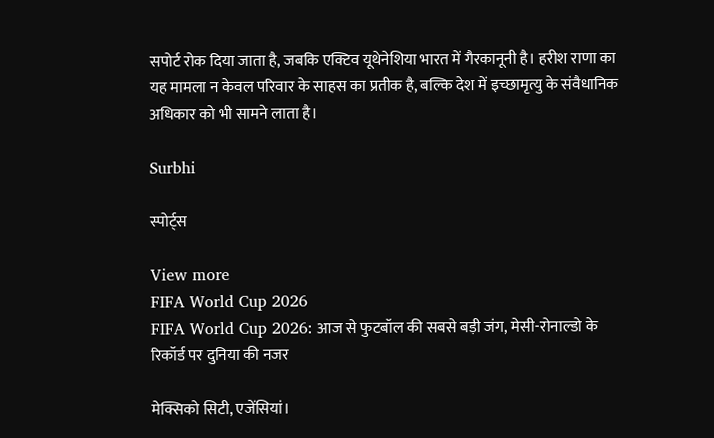सपोर्ट रोक दिया जाता है, जबकि एक्टिव यूथेनेशिया भारत में गैरकानूनी है। हरीश राणा का यह मामला न केवल परिवार के साहस का प्रतीक है, बल्कि देश में इच्छामृत्यु के संवैधानिक अधिकार को भी सामने लाता है।

Surbhi

स्पोर्ट्स

View more
FIFA World Cup 2026
FIFA World Cup 2026: आज से फुटबॉल की सबसे बड़ी जंग, मेसी-रोनाल्डो के रिकॉर्ड पर दुनिया की नजर

मेक्सिको सिटी, एजेंसियां।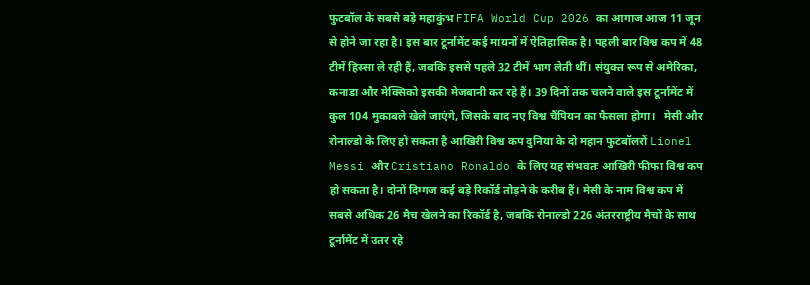फुटबॉल के सबसे बड़े महाकुंभ FIFA World Cup 2026 का आगाज आज 11 जून से होने जा रहा है। इस बार टूर्नामेंट कई मायनों में ऐतिहासिक है। पहली बार विश्व कप में 48 टीमें हिस्सा ले रही हैं, जबकि इससे पहले 32 टीमें भाग लेती थीं। संयुक्त रूप से अमेरिका, कनाडा और मेक्सिको इसकी मेजबानी कर रहे हैं। 39 दिनों तक चलने वाले इस टूर्नामेंट में कुल 104 मुकाबले खेले जाएंगे, जिसके बाद नए विश्व चैंपियन का फैसला होगा।   मेसी और रोनाल्डो के लिए हो सकता है आखिरी विश्व कप दुनिया के दो महान फुटबॉलरों Lionel Messi और Cristiano Ronaldo के लिए यह संभवतः आखिरी फीफा विश्व कप हो सकता है। दोनों दिग्गज कई बड़े रिकॉर्ड तोड़ने के करीब हैं। मेसी के नाम विश्व कप में सबसे अधिक 26 मैच खेलने का रिकॉर्ड है, जबकि रोनाल्डो 226 अंतरराष्ट्रीय मैचों के साथ टूर्नामेंट में उतर रहे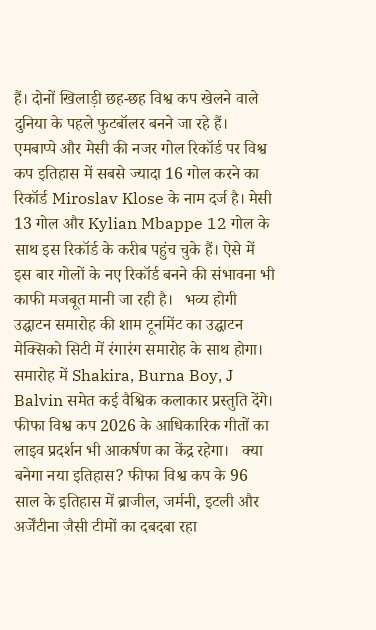हैं। दोनों खिलाड़ी छह-छह विश्व कप खेलने वाले दुनिया के पहले फुटबॉलर बनने जा रहे हैं।   एमबाप्पे और मेसी की नजर गोल रिकॉर्ड पर विश्व कप इतिहास में सबसे ज्यादा 16 गोल करने का रिकॉर्ड Miroslav Klose के नाम दर्ज है। मेसी 13 गोल और Kylian Mbappe 12 गोल के साथ इस रिकॉर्ड के करीब पहुंच चुके हैं। ऐसे में इस बार गोलों के नए रिकॉर्ड बनने की संभावना भी काफी मजबूत मानी जा रही है।   भव्य होगी उद्घाटन समारोह की शाम टूर्नामेंट का उद्घाटन मेक्सिको सिटी में रंगारंग समारोह के साथ होगा। समारोह में Shakira, Burna Boy, J Balvin समेत कई वैश्विक कलाकार प्रस्तुति देंगे। फीफा विश्व कप 2026 के आधिकारिक गीतों का लाइव प्रदर्शन भी आकर्षण का केंद्र रहेगा।   क्या बनेगा नया इतिहास? फीफा विश्व कप के 96 साल के इतिहास में ब्राजील, जर्मनी, इटली और अर्जेंटीना जैसी टीमों का दबदबा रहा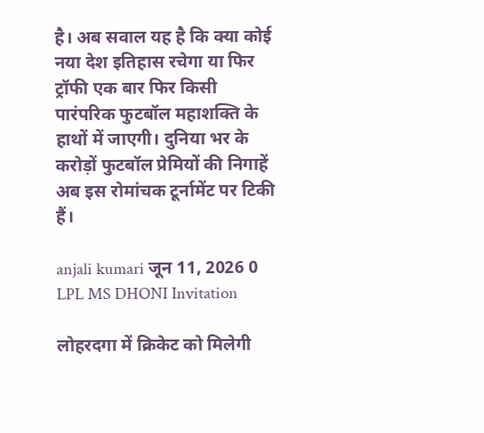है। अब सवाल यह है कि क्या कोई नया देश इतिहास रचेगा या फिर ट्रॉफी एक बार फिर किसी पारंपरिक फुटबॉल महाशक्ति के हाथों में जाएगी। दुनिया भर के करोड़ों फुटबॉल प्रेमियों की निगाहें अब इस रोमांचक टूर्नामेंट पर टिकी हैं।

anjali kumari जून 11, 2026 0
LPL MS DHONI Invitation

लोहरदगा में क्रिकेट को मिलेगी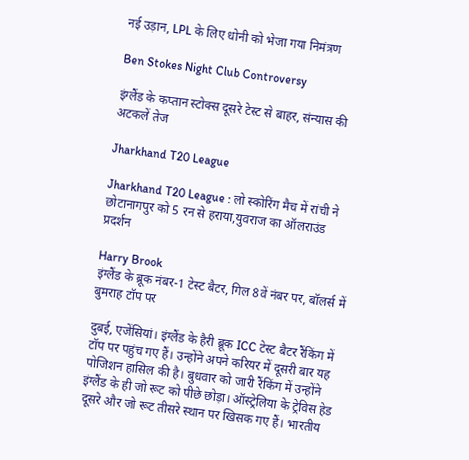नई उड़ान, LPL के लिए धोनी को भेजा गया निमंत्रण

Ben Stokes Night Club Controversy

इंग्लैंड के कप्तान स्टोक्स दूसरे टेस्ट से बाहर, संन्यास की अटकलें तेज

Jharkhand T20 League

Jharkhand T20 League : लो स्कोरिंग मैच में रांची ने छोटानागपुर को 5 रन से हराया,युवराज का ऑलराउंड प्रदर्शन

Harry Brook
इंग्लैंड के ब्रूक नंबर-1 टेस्ट बैटर, गिल 8वें नंबर पर, बॉलर्स में बुमराह टॉप पर

दुबई, एजेंसियां। इंग्लैंड के हैरी ब्रूक ICC टेस्ट बैटर रैंकिंग में टॉप पर पहुंच गए हैं। उन्होंने अपने करियर में दूसरी बार यह पोजिशन हासिल की है। बुधवार को जारी रैंकिंग में उन्होंने इंग्लैंड के ही जो रूट को पीछे छोड़ा। ऑस्ट्रेलिया के ट्रेविस हेड दूसरे और जो रूट तीसरे स्थान पर खिसक गए हैं। भारतीय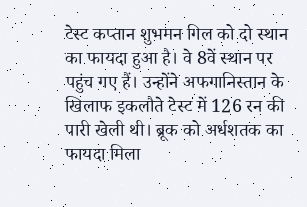टेस्ट कप्तान शुभमन गिल को दो स्थान का फायदा हुआ है। वे 8वें स्थान पर पहुंच गए हैं। उन्होंने अफगानिस्तान के खिलाफ इकलौते टेस्ट में 126 रन की पारी खेली थी। ब्रूक को अर्धशतक का फायदा मिला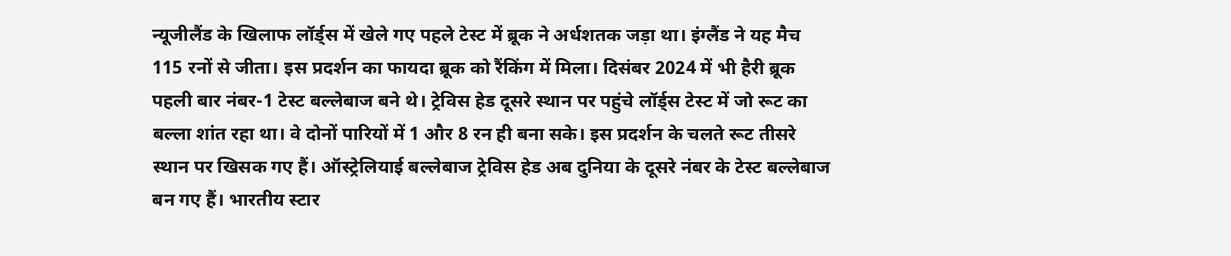न्यूजीलैंड के खिलाफ लॉर्ड्स में खेले गए पहले टेस्ट में ब्रूक ने अर्धशतक जड़ा था। इंग्लैंड ने यह मैच 115 रनों से जीता। इस प्रदर्शन का फायदा ब्रूक को रैंकिंग में मिला। दिसंबर 2024 में भी हैरी ब्रूक पहली बार नंबर-1 टेस्ट बल्लेबाज बने थे। ट्रेविस हेड दूसरे स्थान पर पहुंचे लॉर्ड्स टेस्ट में जो रूट का बल्ला शांत रहा था। वे दोनों पारियों में 1 और 8 रन ही बना सके। इस प्रदर्शन के चलते रूट तीसरे स्थान पर खिसक गए हैं। ऑस्ट्रेलियाई बल्लेबाज ट्रेविस हेड अब दुनिया के दूसरे नंबर के टेस्ट बल्लेबाज बन गए हैं। भारतीय स्टार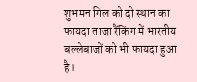शुभमन गिल को दो स्थान का फायदा ताजा रैंकिंग में भारतीय बल्लेबाजों को भी फायदा हुआ है।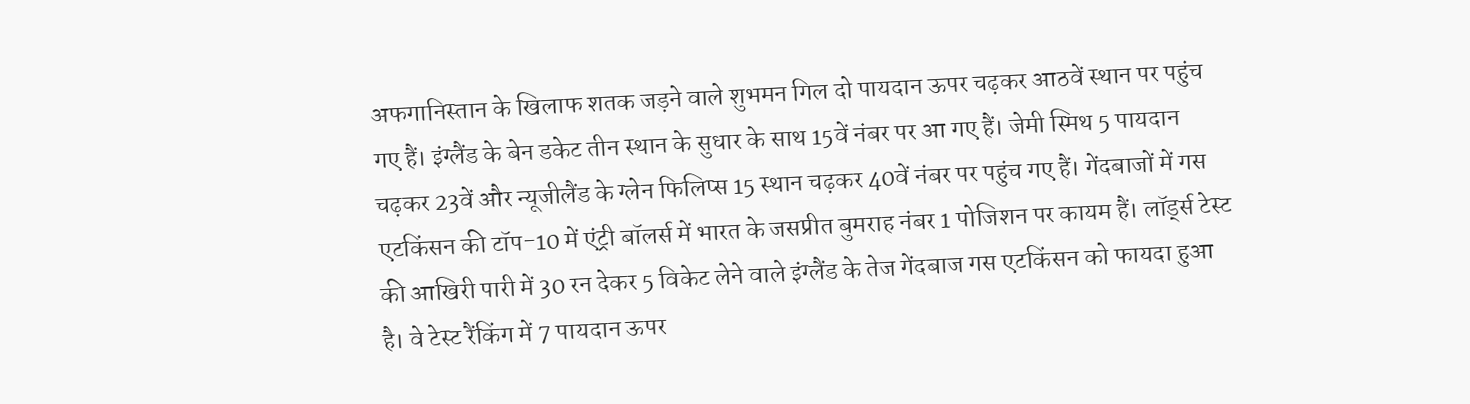अफगानिस्तान के खिलाफ शतक जड़ने वाले शुभमन गिल दो पायदान ऊपर चढ़कर आठवें स्थान पर पहुंच गए हैं। इंग्लैंड के बेन डकेट तीन स्थान के सुधार के साथ 15वें नंबर पर आ गए हैं। जेमी स्मिथ 5 पायदान चढ़कर 23वें और न्यूजीलैंड के ग्लेन फिलिप्स 15 स्थान चढ़कर 40वें नंबर पर पहुंच गए हैं। गेंदबाजों में गस एटकिंसन की टॉप-10 में एंट्री बॉलर्स में भारत के जसप्रीत बुमराह नंबर 1 पोजिशन पर कायम हैं। लॉर्ड्स टेस्ट की आखिरी पारी में 30 रन देकर 5 विकेट लेने वाले इंग्लैंड के तेज गेंदबाज गस एटकिंसन को फायदा हुआ है। वे टेस्ट रैंकिंग में 7 पायदान ऊपर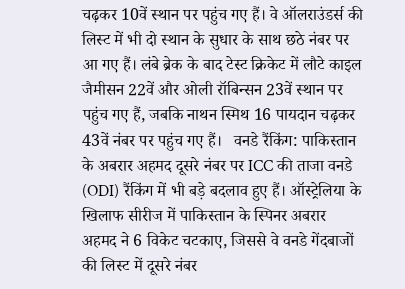चढ़कर 10वें स्थान पर पहुंच गए हैं। वे ऑलराउंडर्स की लिस्ट में भी दो स्थान के सुधार के साथ छठे नंबर पर आ गए हैं। लंबे ब्रेक के बाद टेस्ट क्रिकेट में लौटे काइल जैमीसन 22वें और ओली रॉबिन्सन 23वें स्थान पर पहुंच गए हैं, जबकि नाथन स्मिथ 16 पायदान चढ़कर 43वें नंबर पर पहुंच गए हैं।   वनडे रैंकिंग: पाकिस्तान के अबरार अहमद दूसरे नंबर पर ICC की ताजा वनडे (ODI) रैंकिंग में भी बड़े बदलाव हुए हैं। ऑस्ट्रेलिया के खिलाफ सीरीज में पाकिस्तान के स्पिनर अबरार अहमद ने 6 विकेट चटकाए, जिससे वे वनडे गेंदबाजों की लिस्ट में दूसरे नंबर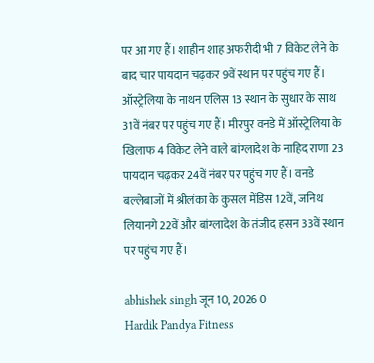पर आ गए हैं। शाहीन शाह अफरीदी भी 7 विकेट लेने के बाद चार पायदान चढ़कर 9वें स्थान पर पहुंच गए हैं।   ऑस्ट्रेलिया के नाथन एलिस 13 स्थान के सुधार के साथ 31वें नंबर पर पहुंच गए हैं। मीरपुर वनडे में ऑस्ट्रेलिया के खिलाफ 4 विकेट लेने वाले बांग्लादेश के नाहिद राणा 23 पायदान चढ़कर 24वें नंबर पर पहुंच गए हैं। वनडे बल्लेबाजों में श्रीलंका के कुसल मेंडिस 12वें, जनिथ लियानगे 22वें और बांग्लादेश के तंजीद हसन 33वें स्थान पर पहुंच गए हैं।

abhishek singh जून 10, 2026 0
Hardik Pandya Fitness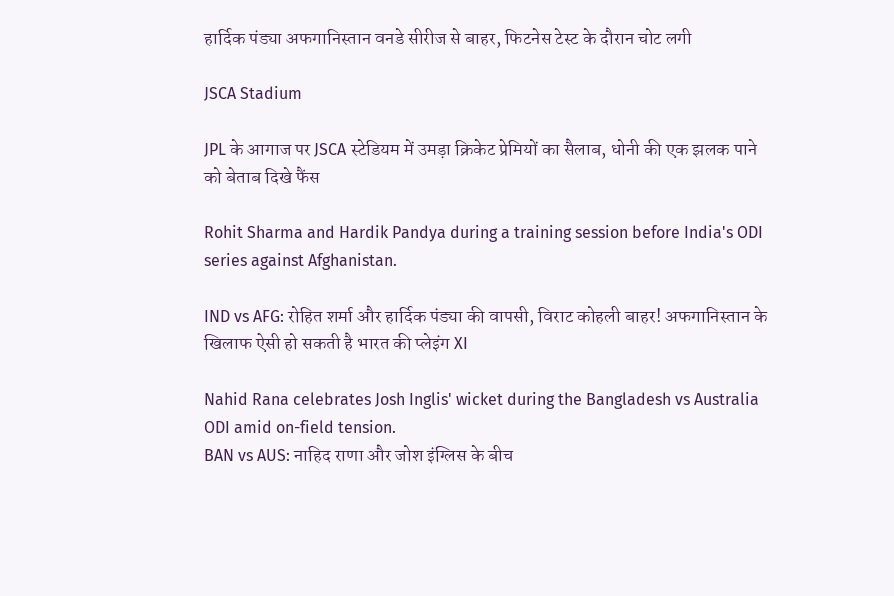हार्दिक पंड्या अफगानिस्तान वनडे सीरीज से बाहर, फिटनेस टेस्ट के दौरान चोट लगी

JSCA Stadium

JPL के आगाज पर JSCA स्टेडियम में उमड़ा क्रिकेट प्रेमियों का सैलाब, धोनी की एक झलक पाने को बेताब दिखे फैंस

Rohit Sharma and Hardik Pandya during a training session before India's ODI series against Afghanistan.

IND vs AFG: रोहित शर्मा और हार्दिक पंड्या की वापसी, विराट कोहली बाहर! अफगानिस्तान के खिलाफ ऐसी हो सकती है भारत की प्लेइंग XI

Nahid Rana celebrates Josh Inglis' wicket during the Bangladesh vs Australia ODI amid on-field tension.
BAN vs AUS: नाहिद राणा और जोश इंग्लिस के बीच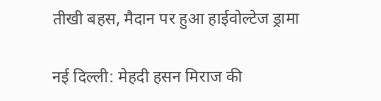तीखी बहस, मैदान पर हुआ हाईवोल्टेज ड्रामा

नई दिल्ली: मेहदी हसन मिराज की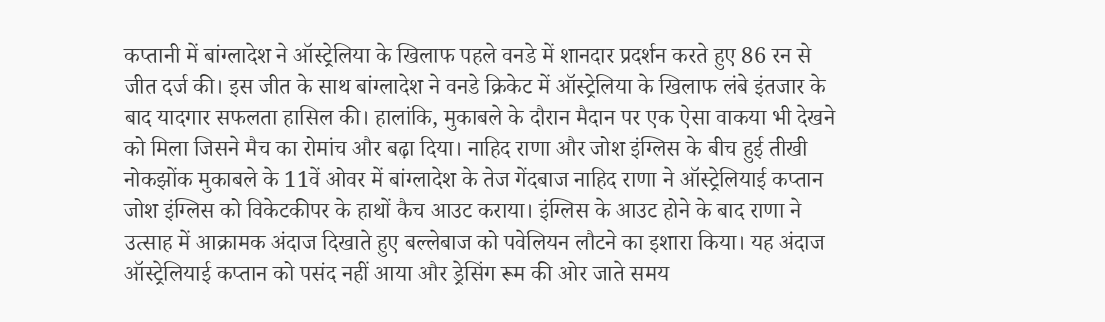कप्तानी में बांग्लादेश ने ऑस्ट्रेलिया के खिलाफ पहले वनडे में शानदार प्रदर्शन करते हुए 86 रन से जीत दर्ज की। इस जीत के साथ बांग्लादेश ने वनडे क्रिकेट में ऑस्ट्रेलिया के खिलाफ लंबे इंतजार के बाद यादगार सफलता हासिल की। हालांकि, मुकाबले के दौरान मैदान पर एक ऐसा वाकया भी देखने को मिला जिसने मैच का रोमांच और बढ़ा दिया। नाहिद राणा और जोश इंग्लिस के बीच हुई तीखी नोकझोंक मुकाबले के 11वें ओवर में बांग्लादेश के तेज गेंदबाज नाहिद राणा ने ऑस्ट्रेलियाई कप्तान जोश इंग्लिस को विकेटकीपर के हाथों कैच आउट कराया। इंग्लिस के आउट होने के बाद राणा ने उत्साह में आक्रामक अंदाज दिखाते हुए बल्लेबाज को पवेलियन लौटने का इशारा किया। यह अंदाज ऑस्ट्रेलियाई कप्तान को पसंद नहीं आया और ड्रेसिंग रूम की ओर जाते समय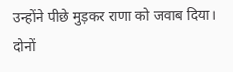उन्होंने पीछे मुड़कर राणा को जवाब दिया। दोनों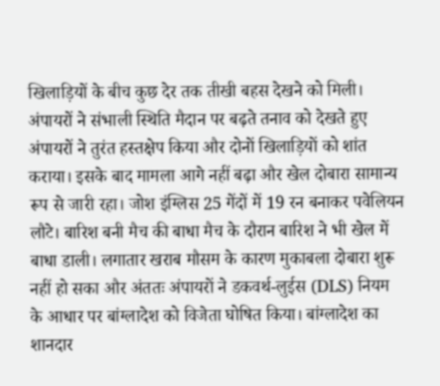खिलाड़ियों के बीच कुछ देर तक तीखी बहस देखने को मिली। अंपायरों ने संभाली स्थिति मैदान पर बढ़ते तनाव को देखते हुए अंपायरों ने तुरंत हस्तक्षेप किया और दोनों खिलाड़ियों को शांत कराया। इसके बाद मामला आगे नहीं बढ़ा और खेल दोबारा सामान्य रूप से जारी रहा। जोश इंग्लिस 25 गेंदों में 19 रन बनाकर पवेलियन लौटे। बारिश बनी मैच की बाधा मैच के दौरान बारिश ने भी खेल में बाधा डाली। लगातार खराब मौसम के कारण मुकाबला दोबारा शुरू नहीं हो सका और अंततः अंपायरों ने डकवर्थ-लुईस (DLS) नियम के आधार पर बांग्लादेश को विजेता घोषित किया। बांग्लादेश का शानदार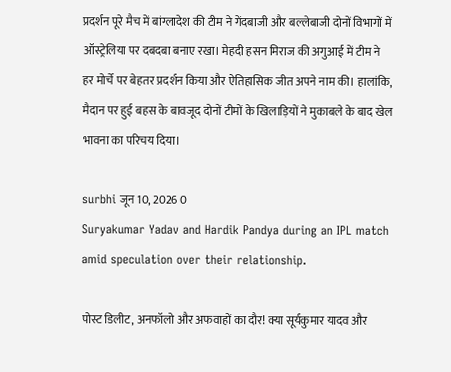प्रदर्शन पूरे मैच में बांग्लादेश की टीम ने गेंदबाजी और बल्लेबाजी दोनों विभागों में ऑस्ट्रेलिया पर दबदबा बनाए रखा। मेहदी हसन मिराज की अगुआई में टीम ने हर मोर्चे पर बेहतर प्रदर्शन किया और ऐतिहासिक जीत अपने नाम की। हालांकि, मैदान पर हुई बहस के बावजूद दोनों टीमों के खिलाड़ियों ने मुकाबले के बाद खेल भावना का परिचय दिया।

surbhi जून 10, 2026 0
Suryakumar Yadav and Hardik Pandya during an IPL match amid speculation over their relationship.

पोस्ट डिलीट, अनफॉलो और अफवाहों का दौर! क्या सूर्यकुमार यादव और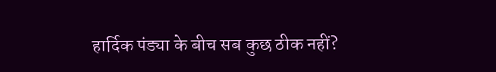हार्दिक पंड्या के बीच सब कुछ ठीक नहीं?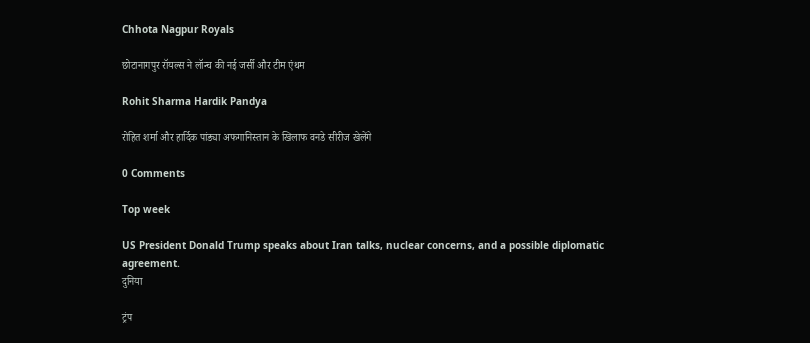Chhota Nagpur Royals

छोटानागपुर रॉयल्स ने लॉन्च की नई जर्सी और टीम एंथम

Rohit Sharma Hardik Pandya

रोहित शर्मा और हार्दिक पांड्या अफगानिस्तान के खिलाफ वनडे सीरीज खेलेंगे

0 Comments

Top week

US President Donald Trump speaks about Iran talks, nuclear concerns, and a possible diplomatic agreement.
दुनिया

ट्रंप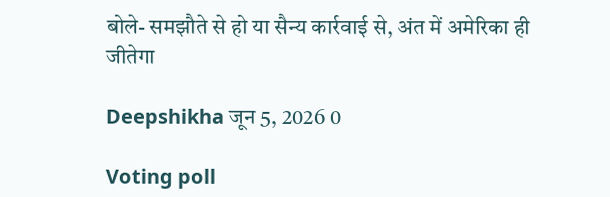बोले- समझौते से हो या सैन्य कार्रवाई से, अंत में अमेरिका ही जीतेगा

Deepshikha जून 5, 2026 0

Voting poll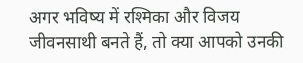अगर भविष्य में रश्मिका और विजय जीवनसाथी बनते हैं, तो क्या आपको उनकी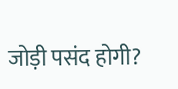जोड़ी पसंद होगी?